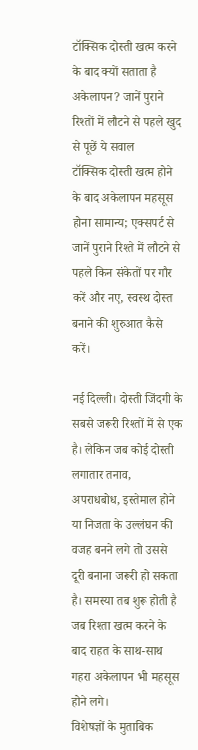टॉक्सिक दोस्ती खत्म करने के बाद क्यों सताता है अकेलापन? जानें पुराने रिश्तों में लौटने से पहले खुद से पूछें ये सवाल
टॉक्सिक दोस्ती खत्म होने के बाद अकेलापन महसूस होना सामान्य; एक्सपर्ट से जानें पुराने रिश्ते में लौटने से पहले किन संकेतों पर गौर करें और नए, स्वस्थ दोस्त बनाने की शुरुआत कैसे करें।

नई दिल्ली। दोस्ती जिंदगी के सबसे जरूरी रिश्तों में से एक है। लेकिन जब कोई दोस्ती लगातार तनाव, अपराधबोध, इस्तेमाल होने या निजता के उल्लंघन की वजह बनने लगे तो उससे दूरी बनाना जरूरी हो सकता है। समस्या तब शुरू होती है जब रिश्ता खत्म करने के बाद राहत के साथ-साथ गहरा अकेलापन भी महसूस होने लगे।
विशेषज्ञों के मुताबिक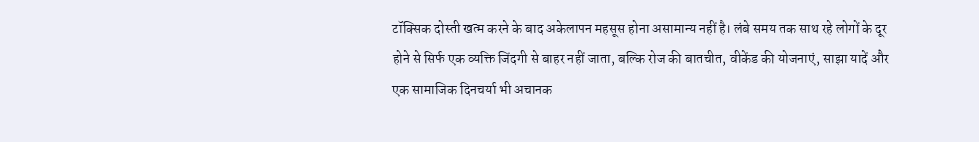टॉक्सिक दोस्ती खत्म करने के बाद अकेलापन महसूस होना असामान्य नहीं है। लंबे समय तक साथ रहे लोगों के दूर होने से सिर्फ एक व्यक्ति जिंदगी से बाहर नहीं जाता, बल्कि रोज की बातचीत, वीकेंड की योजनाएं, साझा यादें और एक सामाजिक दिनचर्या भी अचानक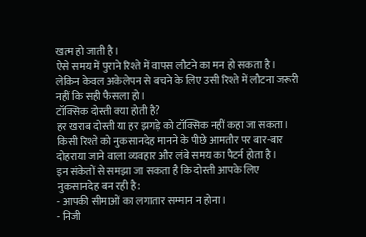खत्म हो जाती है।
ऐसे समय में पुराने रिश्ते में वापस लौटने का मन हो सकता है। लेकिन केवल अकेलेपन से बचने के लिए उसी रिश्ते में लौटना जरूरी नहीं कि सही फैसला हो।
टॉक्सिक दोस्ती क्या होती है?
हर खराब दोस्ती या हर झगड़े को टॉक्सिक नहीं कहा जा सकता। किसी रिश्ते को नुकसानदेह मानने के पीछे आमतौर पर बार-बार दोहराया जाने वाला व्यवहार और लंबे समय का पैटर्न होता है।
इन संकेतों से समझा जा सकता है कि दोस्ती आपके लिए नुकसानदेह बन रही है:
- आपकी सीमाओं का लगातार सम्मान न होना।
- निजी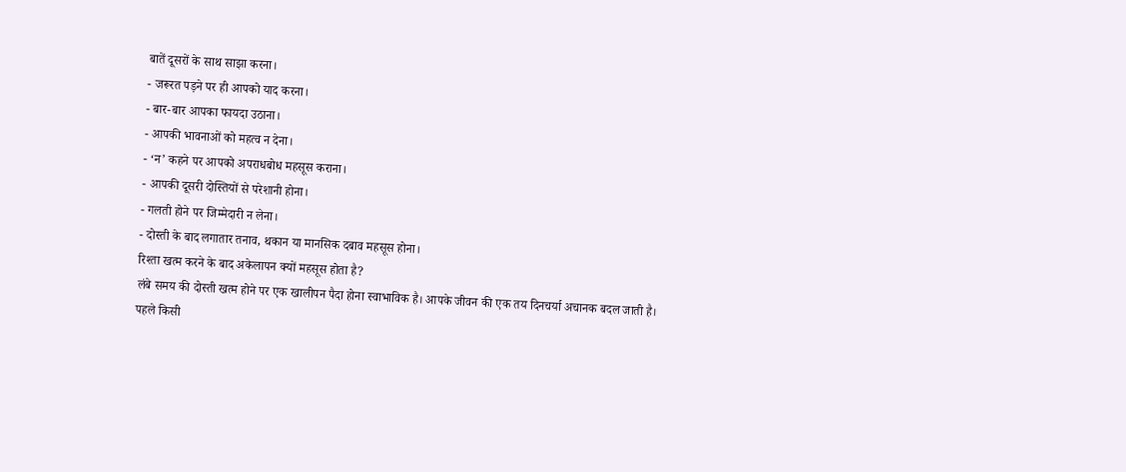बातें दूसरों के साथ साझा करना।
- जरूरत पड़ने पर ही आपको याद करना।
- बार-बार आपका फायदा उठाना।
- आपकी भावनाओं को महत्व न देना।
- ‘न’ कहने पर आपको अपराधबोध महसूस कराना।
- आपकी दूसरी दोस्तियों से परेशानी होना।
- गलती होने पर जिम्मेदारी न लेना।
- दोस्ती के बाद लगातार तनाव, थकान या मानसिक दबाव महसूस होना।
रिश्ता खत्म करने के बाद अकेलापन क्यों महसूस होता है?
लंबे समय की दोस्ती खत्म होने पर एक खालीपन पैदा होना स्वाभाविक है। आपके जीवन की एक तय दिनचर्या अचानक बदल जाती है।
पहले किसी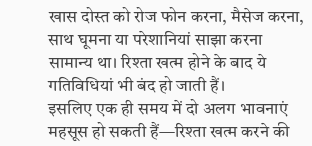खास दोस्त को रोज फोन करना, मैसेज करना, साथ घूमना या परेशानियां साझा करना सामान्य था। रिश्ता खत्म होने के बाद ये गतिविधियां भी बंद हो जाती हैं।
इसलिए एक ही समय में दो अलग भावनाएं महसूस हो सकती हैं—रिश्ता खत्म करने की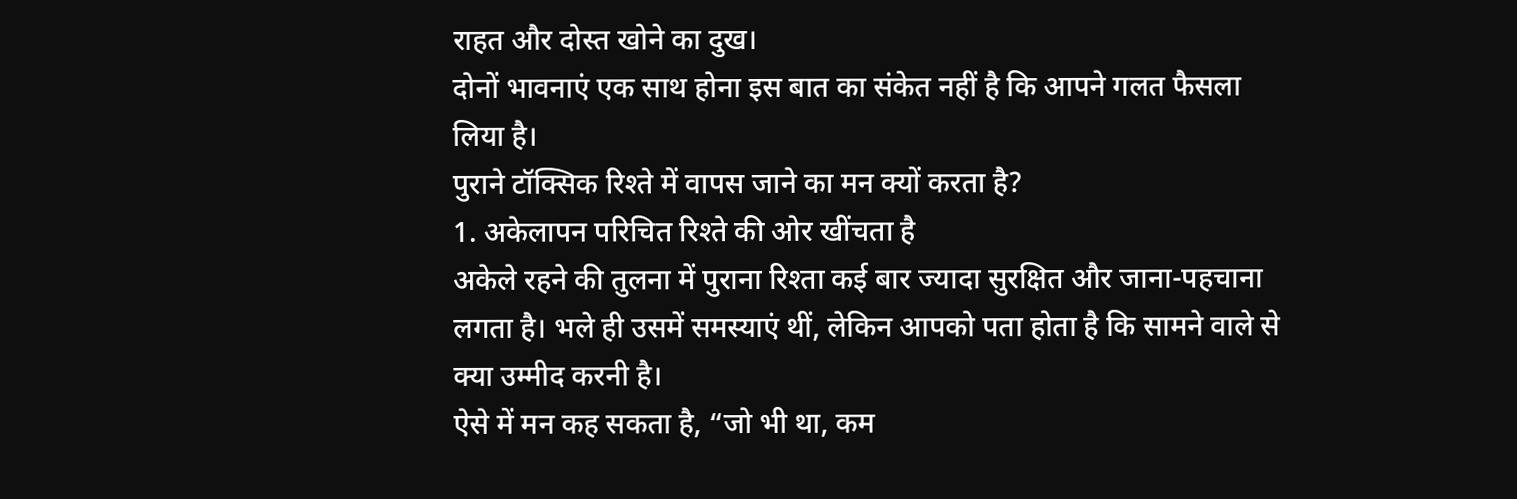राहत और दोस्त खोने का दुख।
दोनों भावनाएं एक साथ होना इस बात का संकेत नहीं है कि आपने गलत फैसला लिया है।
पुराने टॉक्सिक रिश्ते में वापस जाने का मन क्यों करता है?
1. अकेलापन परिचित रिश्ते की ओर खींचता है
अकेले रहने की तुलना में पुराना रिश्ता कई बार ज्यादा सुरक्षित और जाना-पहचाना लगता है। भले ही उसमें समस्याएं थीं, लेकिन आपको पता होता है कि सामने वाले से क्या उम्मीद करनी है।
ऐसे में मन कह सकता है, “जो भी था, कम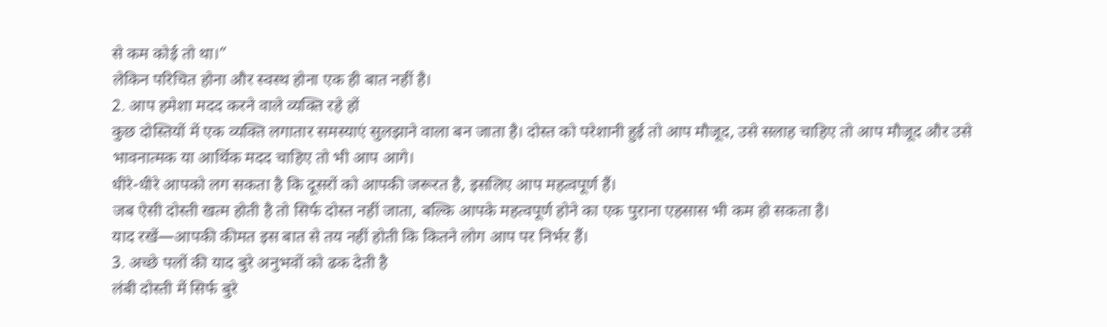से कम कोई तो था।”
लेकिन परिचित होना और स्वस्थ होना एक ही बात नहीं है।
2. आप हमेशा मदद करने वाले व्यक्ति रहे हों
कुछ दोस्तियों में एक व्यक्ति लगातार समस्याएं सुलझाने वाला बन जाता है। दोस्त को परेशानी हुई तो आप मौजूद, उसे सलाह चाहिए तो आप मौजूद और उसे भावनात्मक या आर्थिक मदद चाहिए तो भी आप आगे।
धीरे-धीरे आपको लग सकता है कि दूसरों को आपकी जरूरत है, इसलिए आप महत्वपूर्ण हैं।
जब ऐसी दोस्ती खत्म होती है तो सिर्फ दोस्त नहीं जाता, बल्कि आपके महत्वपूर्ण होने का एक पुराना एहसास भी कम हो सकता है।
याद रखें—आपकी कीमत इस बात से तय नहीं होती कि कितने लोग आप पर निर्भर हैं।
3. अच्छे पलों की याद बुरे अनुभवों को ढक देती है
लंबी दोस्ती में सिर्फ बुरे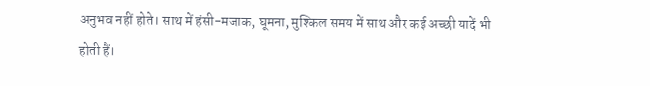अनुभव नहीं होते। साथ में हंसी-मजाक, घूमना, मुश्किल समय में साथ और कई अच्छी यादें भी होती हैं।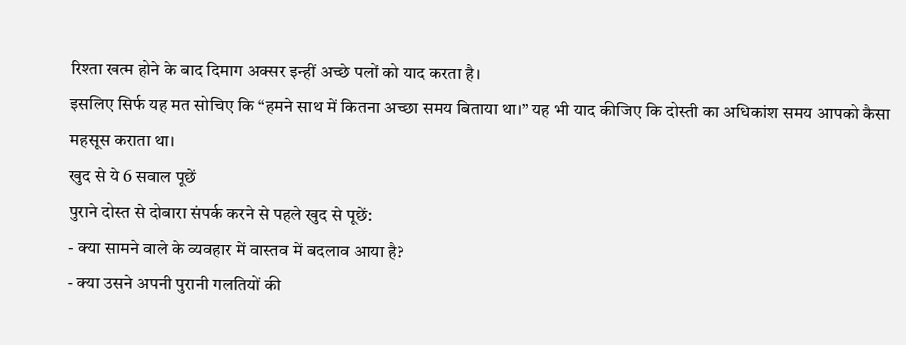रिश्ता खत्म होने के बाद दिमाग अक्सर इन्हीं अच्छे पलों को याद करता है।
इसलिए सिर्फ यह मत सोचिए कि “हमने साथ में कितना अच्छा समय बिताया था।” यह भी याद कीजिए कि दोस्ती का अधिकांश समय आपको कैसा महसूस कराता था।
खुद से ये 6 सवाल पूछें
पुराने दोस्त से दोबारा संपर्क करने से पहले खुद से पूछें:
- क्या सामने वाले के व्यवहार में वास्तव में बदलाव आया है?
- क्या उसने अपनी पुरानी गलतियों की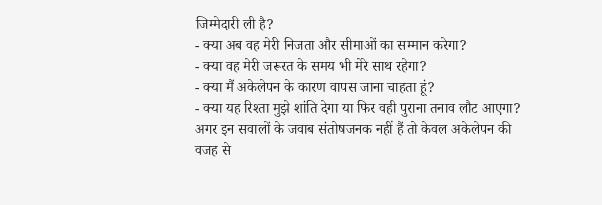जिम्मेदारी ली है?
- क्या अब वह मेरी निजता और सीमाओं का सम्मान करेगा?
- क्या वह मेरी जरूरत के समय भी मेरे साथ रहेगा?
- क्या मैं अकेलेपन के कारण वापस जाना चाहता हूं?
- क्या यह रिश्ता मुझे शांति देगा या फिर वही पुराना तनाव लौट आएगा?
अगर इन सवालों के जवाब संतोषजनक नहीं हैं तो केवल अकेलेपन की वजह से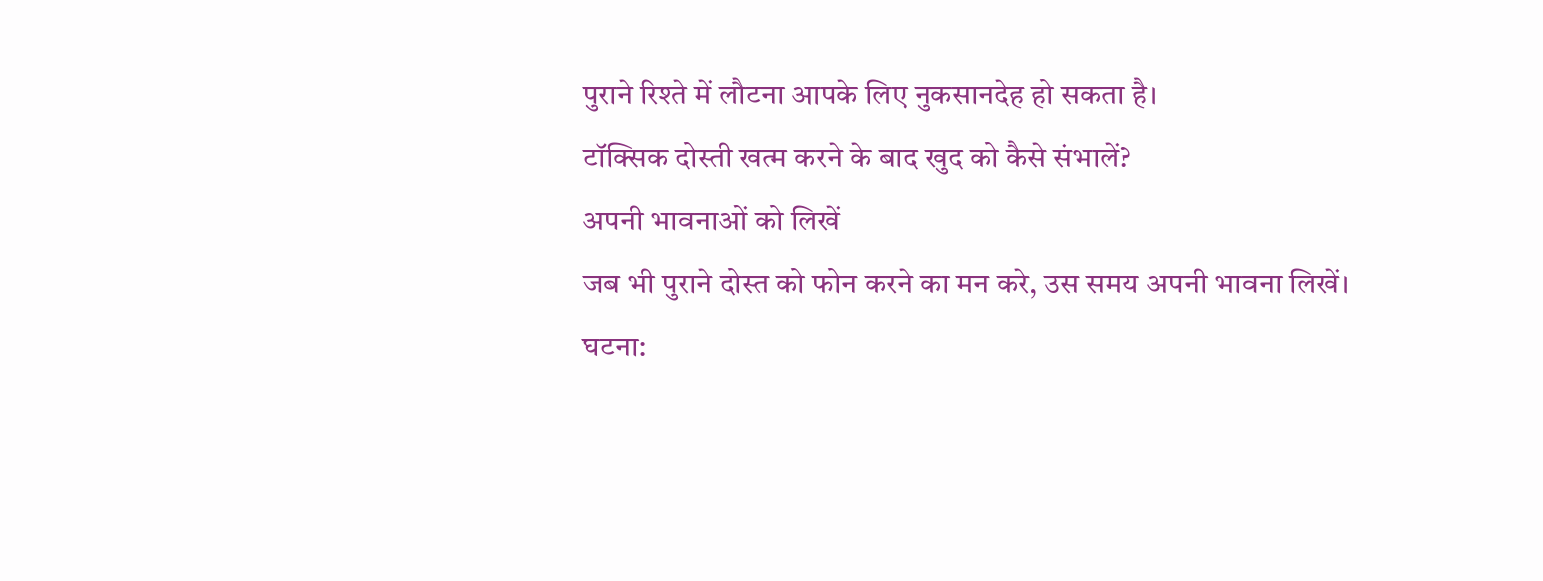पुराने रिश्ते में लौटना आपके लिए नुकसानदेह हो सकता है।
टॉक्सिक दोस्ती खत्म करने के बाद खुद को कैसे संभालें?
अपनी भावनाओं को लिखें
जब भी पुराने दोस्त को फोन करने का मन करे, उस समय अपनी भावना लिखें।
घटना: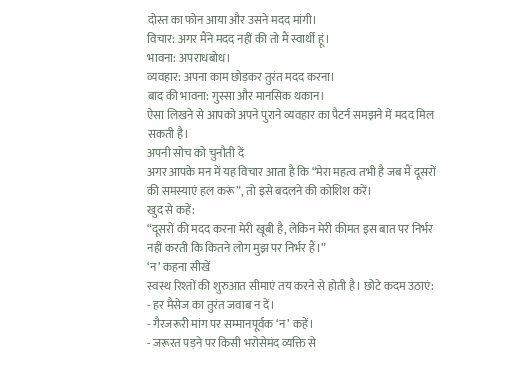दोस्त का फोन आया और उसने मदद मांगी।
विचार: अगर मैंने मदद नहीं की तो मैं स्वार्थी हूं।
भावना: अपराधबोध।
व्यवहार: अपना काम छोड़कर तुरंत मदद करना।
बाद की भावना: गुस्सा और मानसिक थकान।
ऐसा लिखने से आपको अपने पुराने व्यवहार का पैटर्न समझने में मदद मिल सकती है।
अपनी सोच को चुनौती दें
अगर आपके मन में यह विचार आता है कि “मेरा महत्व तभी है जब मैं दूसरों की समस्याएं हल करूं”, तो इसे बदलने की कोशिश करें।
खुद से कहें:
“दूसरों की मदद करना मेरी खूबी है, लेकिन मेरी कीमत इस बात पर निर्भर नहीं करती कि कितने लोग मुझ पर निर्भर हैं।”
‘न’ कहना सीखें
स्वस्थ रिश्तों की शुरुआत सीमाएं तय करने से होती है। छोटे कदम उठाएं:
- हर मैसेज का तुरंत जवाब न दें।
- गैरजरूरी मांग पर सम्मानपूर्वक ‘न’ कहें।
- जरूरत पड़ने पर किसी भरोसेमंद व्यक्ति से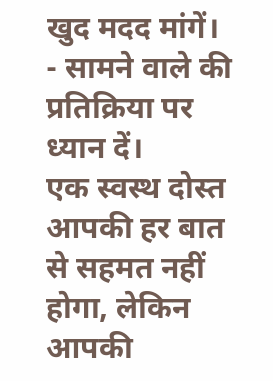खुद मदद मांगें।
- सामने वाले की प्रतिक्रिया पर ध्यान दें।
एक स्वस्थ दोस्त आपकी हर बात से सहमत नहीं होगा, लेकिन आपकी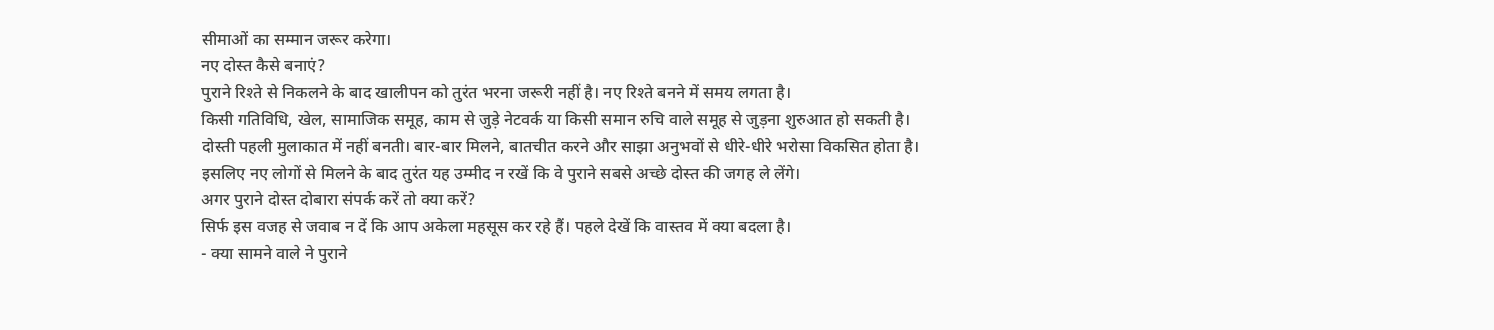सीमाओं का सम्मान जरूर करेगा।
नए दोस्त कैसे बनाएं?
पुराने रिश्ते से निकलने के बाद खालीपन को तुरंत भरना जरूरी नहीं है। नए रिश्ते बनने में समय लगता है।
किसी गतिविधि, खेल, सामाजिक समूह, काम से जुड़े नेटवर्क या किसी समान रुचि वाले समूह से जुड़ना शुरुआत हो सकती है।
दोस्ती पहली मुलाकात में नहीं बनती। बार-बार मिलने, बातचीत करने और साझा अनुभवों से धीरे-धीरे भरोसा विकसित होता है।
इसलिए नए लोगों से मिलने के बाद तुरंत यह उम्मीद न रखें कि वे पुराने सबसे अच्छे दोस्त की जगह ले लेंगे।
अगर पुराने दोस्त दोबारा संपर्क करें तो क्या करें?
सिर्फ इस वजह से जवाब न दें कि आप अकेला महसूस कर रहे हैं। पहले देखें कि वास्तव में क्या बदला है।
- क्या सामने वाले ने पुराने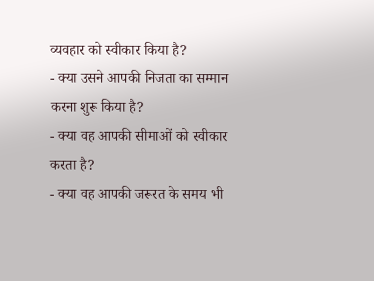व्यवहार को स्वीकार किया है?
- क्या उसने आपकी निजता का सम्मान करना शुरू किया है?
- क्या वह आपकी सीमाओं को स्वीकार करता है?
- क्या वह आपकी जरूरत के समय भी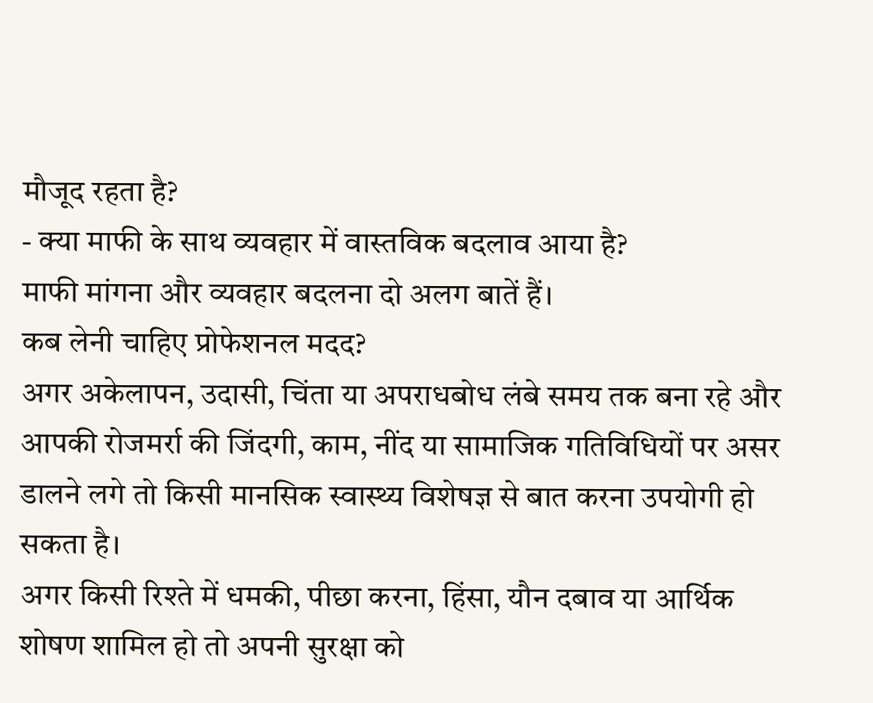मौजूद रहता है?
- क्या माफी के साथ व्यवहार में वास्तविक बदलाव आया है?
माफी मांगना और व्यवहार बदलना दो अलग बातें हैं।
कब लेनी चाहिए प्रोफेशनल मदद?
अगर अकेलापन, उदासी, चिंता या अपराधबोध लंबे समय तक बना रहे और आपकी रोजमर्रा की जिंदगी, काम, नींद या सामाजिक गतिविधियों पर असर डालने लगे तो किसी मानसिक स्वास्थ्य विशेषज्ञ से बात करना उपयोगी हो सकता है।
अगर किसी रिश्ते में धमकी, पीछा करना, हिंसा, यौन दबाव या आर्थिक शोषण शामिल हो तो अपनी सुरक्षा को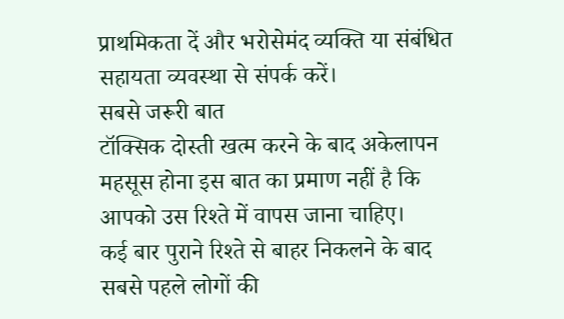प्राथमिकता दें और भरोसेमंद व्यक्ति या संबंधित सहायता व्यवस्था से संपर्क करें।
सबसे जरूरी बात
टॉक्सिक दोस्ती खत्म करने के बाद अकेलापन महसूस होना इस बात का प्रमाण नहीं है कि आपको उस रिश्ते में वापस जाना चाहिए।
कई बार पुराने रिश्ते से बाहर निकलने के बाद सबसे पहले लोगों की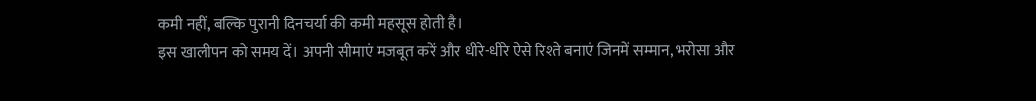कमी नहीं, बल्कि पुरानी दिनचर्या की कमी महसूस होती है।
इस खालीपन को समय दें। अपनी सीमाएं मजबूत करें और धीरे-धीरे ऐसे रिश्ते बनाएं जिनमें सम्मान, भरोसा और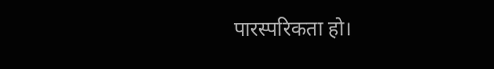पारस्परिकता हो।